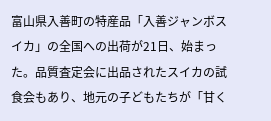富山県入善町の特産品「入善ジャンボスイカ」の全国への出荷が21日、始まった。品質査定会に出品されたスイカの試食会もあり、地元の子どもたちが「甘く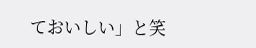ておいしい」と笑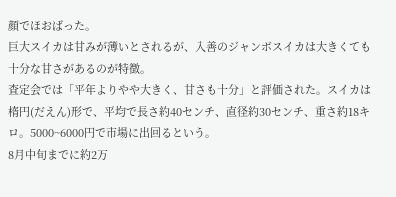顔でほおばった。
巨大スイカは甘みが薄いとされるが、入善のジャンボスイカは大きくても十分な甘さがあるのが特徴。
査定会では「平年よりやや大きく、甘さも十分」と評価された。スイカは楕円(だえん)形で、平均で長さ約40センチ、直径約30センチ、重さ約18キロ。5000~6000円で市場に出回るという。
8月中旬までに約2万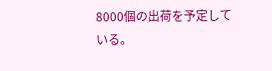8000個の出荷を予定している。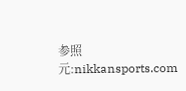参照元:nikkansports.com